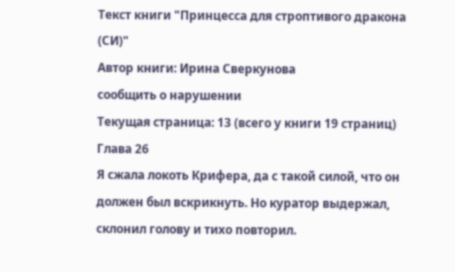Текст книги "Принцесса для строптивого дракона (СИ)"
Автор книги: Ирина Сверкунова
сообщить о нарушении
Текущая страница: 13 (всего у книги 19 страниц)
Глава 26
Я сжала локоть Крифера, да с такой силой, что он должен был вскрикнуть. Но куратор выдержал, склонил голову и тихо повторил.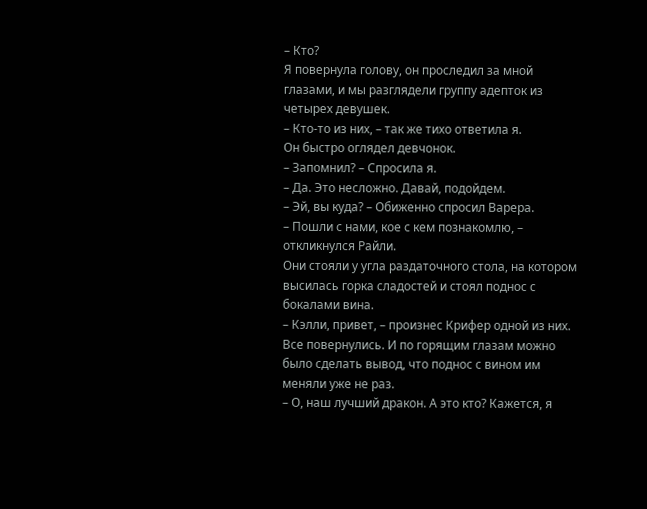– Кто?
Я повернула голову, он проследил за мной глазами, и мы разглядели группу адепток из четырех девушек.
– Кто-то из них, – так же тихо ответила я.
Он быстро оглядел девчонок.
– Запомнил? – Спросила я.
– Да. Это несложно. Давай, подойдем.
– Эй, вы куда? – Обиженно спросил Варера.
– Пошли с нами, кое с кем познакомлю, – откликнулся Райли.
Они стояли у угла раздаточного стола, на котором высилась горка сладостей и стоял поднос с бокалами вина.
– Кэлли, привет, – произнес Крифер одной из них. Все повернулись. И по горящим глазам можно было сделать вывод, что поднос с вином им меняли уже не раз.
– О, наш лучший дракон. А это кто? Кажется, я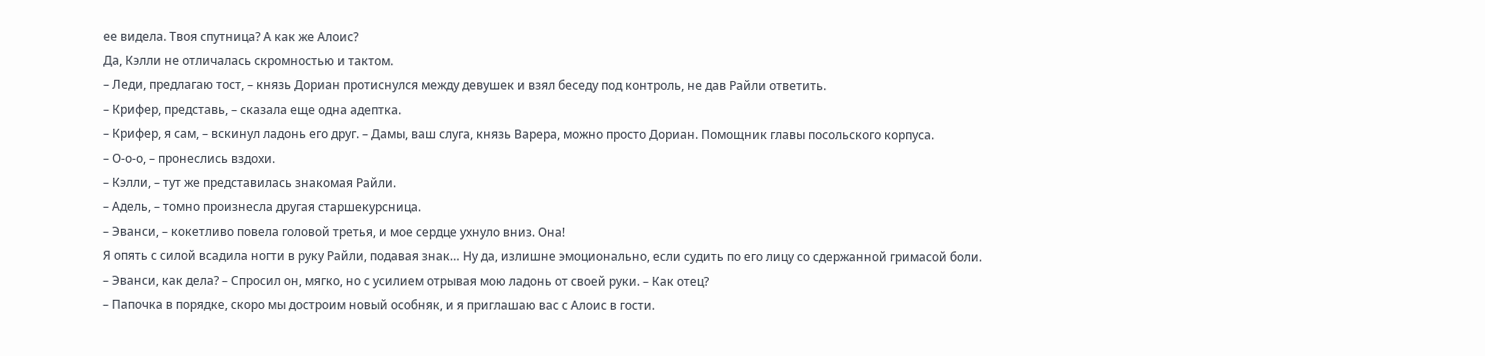ее видела. Твоя спутница? А как же Алоис?
Да, Кэлли не отличалась скромностью и тактом.
– Леди, предлагаю тост, – князь Дориан протиснулся между девушек и взял беседу под контроль, не дав Райли ответить.
– Крифер, представь, – сказала еще одна адептка.
– Крифер, я сам, – вскинул ладонь его друг. – Дамы, ваш слуга, князь Варера, можно просто Дориан. Помощник главы посольского корпуса.
– О-о-о, – пронеслись вздохи.
– Кэлли, – тут же представилась знакомая Райли.
– Адель, – томно произнесла другая старшекурсница.
– Эванси, – кокетливо повела головой третья, и мое сердце ухнуло вниз. Она!
Я опять с силой всадила ногти в руку Райли, подавая знак… Ну да, излишне эмоционально, если судить по его лицу со сдержанной гримасой боли.
– Эванси, как дела? – Спросил он, мягко, но с усилием отрывая мою ладонь от своей руки. – Как отец?
– Папочка в порядке, скоро мы достроим новый особняк, и я приглашаю вас с Алоис в гости.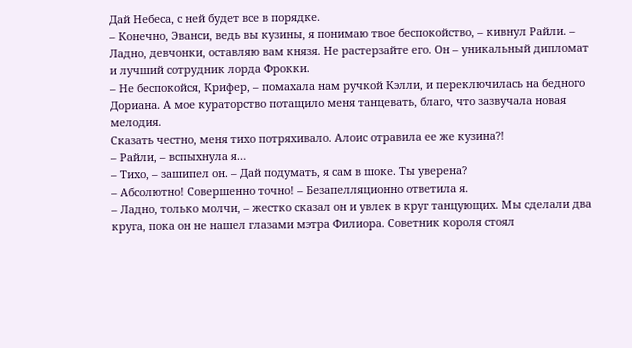Дай Небеса, с ней будет все в порядке.
– Конечно, Эванси, ведь вы кузины, я понимаю твое беспокойство, – кивнул Райли. – Ладно, девчонки, оставляю вам князя. Не растерзайте его. Он – уникальный дипломат и лучший сотрудник лорда Фрокки.
– Не беспокойся, Крифер, – помахала нам ручкой Кэлли, и переключилась на бедного Дориана. А мое кураторство потащило меня танцевать, благо, что зазвучала новая мелодия.
Сказать честно, меня тихо потряхивало. Алоис отравила ее же кузина?!
– Райли, – вспыхнула я…
– Тихо, – зашипел он. – Дай подумать, я сам в шоке. Ты уверена?
– Абсолютно! Совершенно точно! – Безапелляционно ответила я.
– Ладно, только молчи, – жестко сказал он и увлек в круг танцующих. Мы сделали два круга, пока он не нашел глазами мэтра Филиора. Советник короля стоял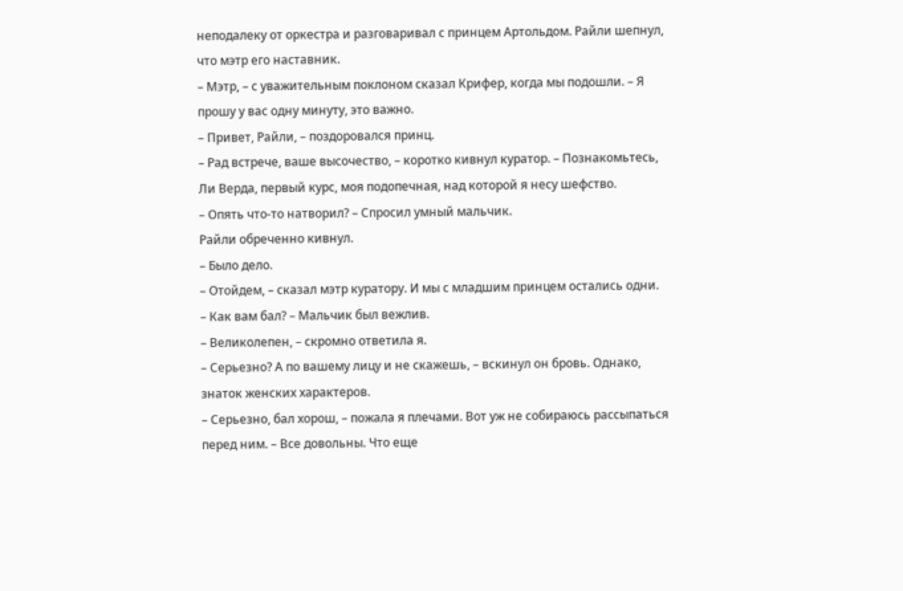неподалеку от оркестра и разговаривал с принцем Артольдом. Райли шепнул, что мэтр его наставник.
– Мэтр, – с уважительным поклоном сказал Крифер, когда мы подошли. – Я прошу у вас одну минуту, это важно.
– Привет, Райли, – поздоровался принц.
– Рад встрече, ваше высочество, – коротко кивнул куратор. – Познакомьтесь, Ли Верда, первый курс, моя подопечная, над которой я несу шефство.
– Опять что-то натворил? – Спросил умный мальчик.
Райли обреченно кивнул.
– Было дело.
– Отойдем, – сказал мэтр куратору. И мы с младшим принцем остались одни.
– Как вам бал? – Мальчик был вежлив.
– Великолепен, – скромно ответила я.
– Серьезно? А по вашему лицу и не скажешь, – вскинул он бровь. Однако, знаток женских характеров.
– Серьезно, бал хорош, – пожала я плечами. Вот уж не собираюсь рассыпаться перед ним. – Все довольны. Что еще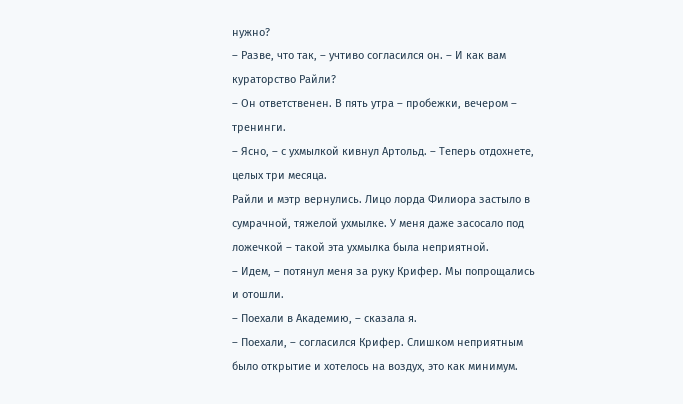нужно?
– Разве, что так, – учтиво согласился он. – И как вам кураторство Райли?
– Он ответственен. В пять утра – пробежки, вечером – тренинги.
– Ясно, – с ухмылкой кивнул Артольд. – Теперь отдохнете, целых три месяца.
Райли и мэтр вернулись. Лицо лорда Филиора застыло в сумрачной, тяжелой ухмылке. У меня даже засосало под ложечкой – такой эта ухмылка была неприятной.
– Идем, – потянул меня за руку Крифер. Мы попрощались и отошли.
– Поехали в Академию, – сказала я.
– Поехали, – согласился Крифер. Слишком неприятным было открытие и хотелось на воздух, это как минимум.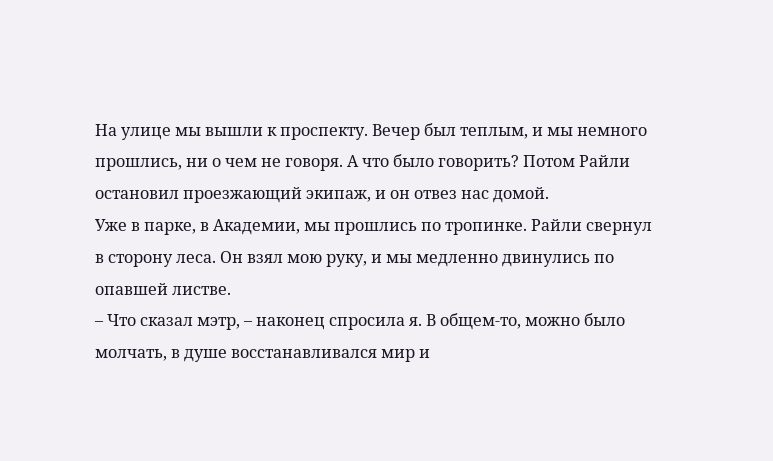На улице мы вышли к проспекту. Вечер был теплым, и мы немного прошлись, ни о чем не говоря. А что было говорить? Потом Райли остановил проезжающий экипаж, и он отвез нас домой.
Уже в парке, в Академии, мы прошлись по тропинке. Райли свернул в сторону леса. Он взял мою руку, и мы медленно двинулись по опавшей листве.
– Что сказал мэтр, – наконец спросила я. В общем-то, можно было молчать, в душе восстанавливался мир и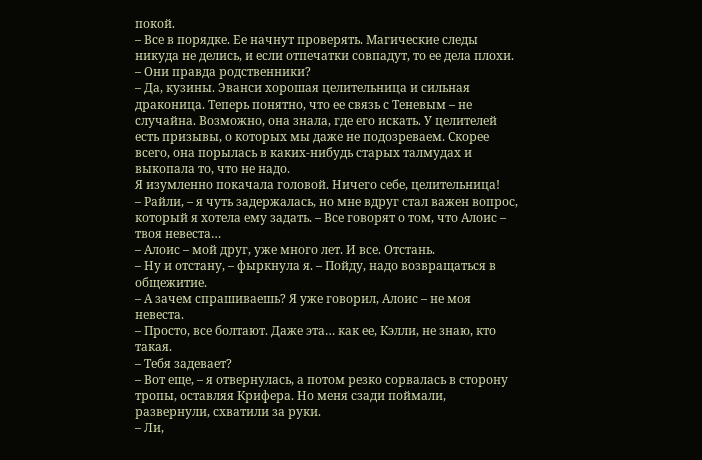покой.
– Все в порядке. Ее начнут проверять. Магические следы никуда не делись, и если отпечатки совпадут, то ее дела плохи.
– Они правда родственники?
– Да, кузины. Эванси хорошая целительница и сильная драконица. Теперь понятно, что ее связь с Теневым – не случайна. Возможно, она знала, где его искать. У целителей есть призывы, о которых мы даже не подозреваем. Скорее всего, она порылась в каких-нибудь старых талмудах и выкопала то, что не надо.
Я изумленно покачала головой. Ничего себе, целительница!
– Райли, – я чуть задержалась, но мне вдруг стал важен вопрос, который я хотела ему задать. – Все говорят о том, что Алоис – твоя невеста…
– Алоис – мой друг, уже много лет. И все. Отстань.
– Ну и отстану, – фыркнула я. – Пойду, надо возвращаться в общежитие.
– А зачем спрашиваешь? Я уже говорил, Алоис – не моя невеста.
– Просто, все болтают. Даже эта… как ее, Кэлли, не знаю, кто такая.
– Тебя задевает?
– Вот еще, – я отвернулась, а потом резко сорвалась в сторону тропы, оставляя Крифера. Но меня сзади поймали, развернули, схватили за руки.
– Ли,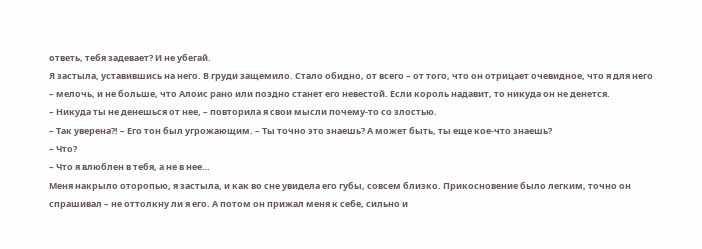ответь, тебя задевает? И не убегай.
Я застыла, уставившись на него. В груди защемило. Стало обидно, от всего – от того, что он отрицает очевидное, что я для него – мелочь, и не больше, что Алоис рано или поздно станет его невестой. Если король надавит, то никуда он не денется.
– Никуда ты не денешься от нее, – повторила я свои мысли почему-то со злостью.
– Так уверена?! – Его тон был угрожающим. – Ты точно это знаешь? А может быть, ты еще кое-что знаешь?
– Что?
– Что я влюблен в тебя, а не в нее…
Меня накрыло оторопью, я застыла, и как во сне увидела его губы, совсем близко. Прикосновение было легким, точно он спрашивал – не оттолкну ли я его. А потом он прижал меня к себе, сильно и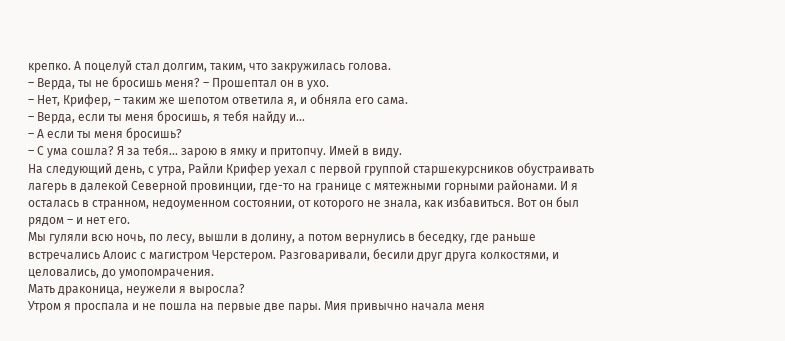крепко. А поцелуй стал долгим, таким, что закружилась голова.
– Верда, ты не бросишь меня? – Прошептал он в ухо.
– Нет, Крифер, – таким же шепотом ответила я, и обняла его сама.
– Верда, если ты меня бросишь, я тебя найду и…
– А если ты меня бросишь?
– С ума сошла? Я за тебя… зарою в ямку и притопчу. Имей в виду.
На следующий день, с утра, Райли Крифер уехал с первой группой старшекурсников обустраивать лагерь в далекой Северной провинции, где-то на границе с мятежными горными районами. И я осталась в странном, недоуменном состоянии, от которого не знала, как избавиться. Вот он был рядом – и нет его.
Мы гуляли всю ночь, по лесу, вышли в долину, а потом вернулись в беседку, где раньше встречались Алоис с магистром Черстером. Разговаривали, бесили друг друга колкостями, и целовались, до умопомрачения.
Мать драконица, неужели я выросла?
Утром я проспала и не пошла на первые две пары. Мия привычно начала меня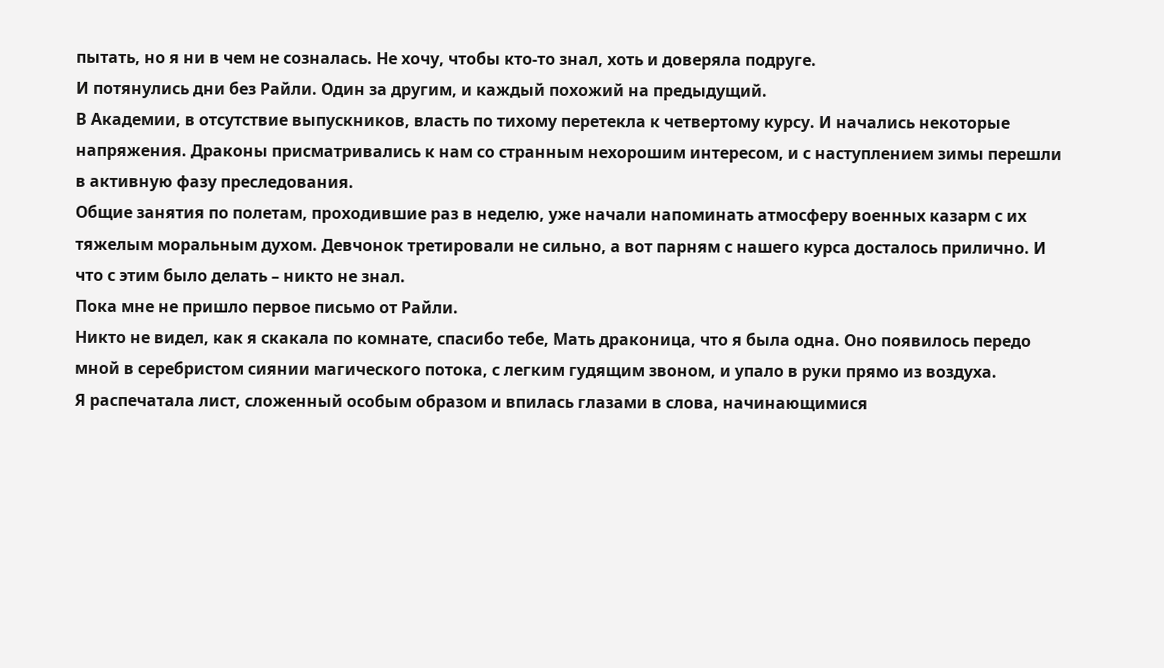пытать, но я ни в чем не созналась. Не хочу, чтобы кто-то знал, хоть и доверяла подруге.
И потянулись дни без Райли. Один за другим, и каждый похожий на предыдущий.
В Академии, в отсутствие выпускников, власть по тихому перетекла к четвертому курсу. И начались некоторые напряжения. Драконы присматривались к нам со странным нехорошим интересом, и с наступлением зимы перешли в активную фазу преследования.
Общие занятия по полетам, проходившие раз в неделю, уже начали напоминать атмосферу военных казарм с их тяжелым моральным духом. Девчонок третировали не сильно, а вот парням с нашего курса досталось прилично. И что с этим было делать – никто не знал.
Пока мне не пришло первое письмо от Райли.
Никто не видел, как я скакала по комнате, спасибо тебе, Мать драконица, что я была одна. Оно появилось передо мной в серебристом сиянии магического потока, с легким гудящим звоном, и упало в руки прямо из воздуха.
Я распечатала лист, сложенный особым образом и впилась глазами в слова, начинающимися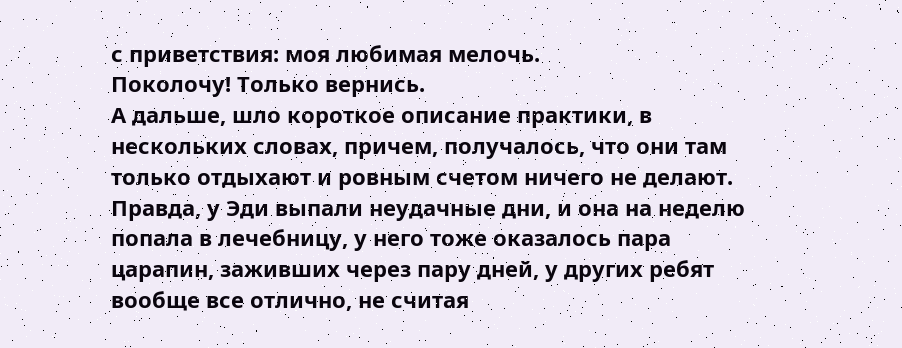с приветствия: моя любимая мелочь.
Поколочу! Только вернись.
А дальше, шло короткое описание практики, в нескольких словах, причем, получалось, что они там только отдыхают и ровным счетом ничего не делают. Правда, у Эди выпали неудачные дни, и она на неделю попала в лечебницу, у него тоже оказалось пара царапин, заживших через пару дней, у других ребят вообще все отлично, не считая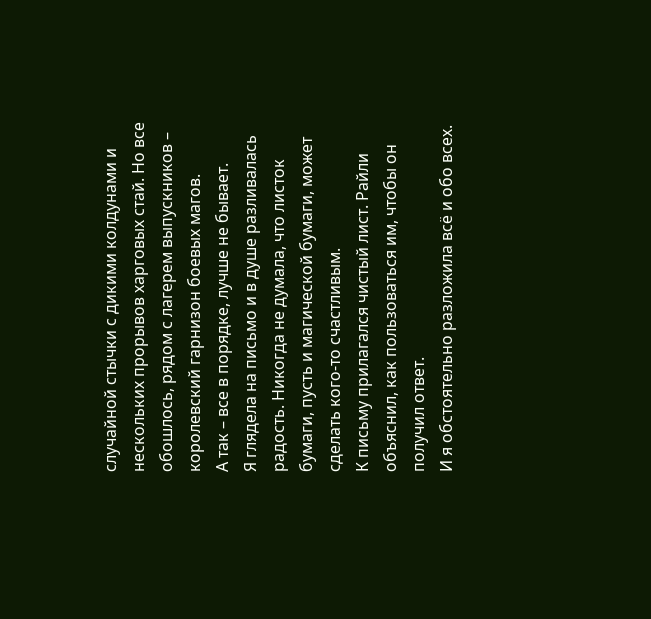случайной стычки с дикими колдунами и нескольких прорывов харговых стай. Но все обошлось, рядом с лагерем выпускников – королевский гарнизон боевых магов.
А так – все в порядке, лучше не бывает.
Я глядела на письмо и в душе разливалась радость. Никогда не думала, что листок бумаги, пусть и магической бумаги, может сделать кого-то счастливым.
К письму прилагался чистый лист. Райли объяснил, как пользоваться им, чтобы он получил ответ.
И я обстоятельно разложила всё и обо всех.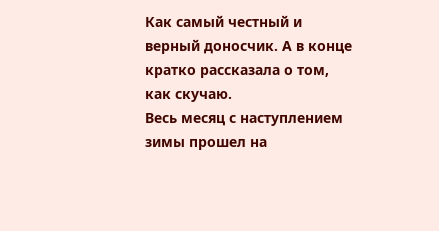Как самый честный и верный доносчик. А в конце кратко рассказала о том, как скучаю.
Весь месяц с наступлением зимы прошел на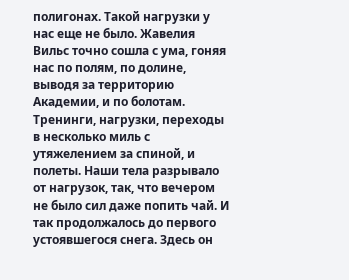полигонах. Такой нагрузки у нас еще не было. Жавелия Вильс точно сошла с ума, гоняя нас по полям, по долине, выводя за территорию Академии, и по болотам.
Тренинги, нагрузки, переходы в несколько миль с утяжелением за спиной, и полеты. Наши тела разрывало от нагрузок, так, что вечером не было сил даже попить чай. И так продолжалось до первого устоявшегося снега. Здесь он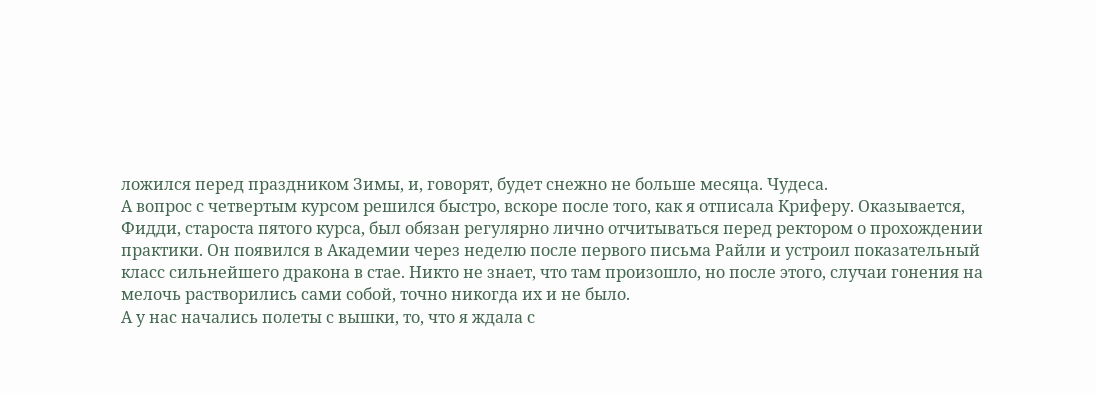ложился перед праздником Зимы, и, говорят, будет снежно не больше месяца. Чудеса.
А вопрос с четвертым курсом решился быстро, вскоре после того, как я отписала Криферу. Оказывается, Фидди, староста пятого курса, был обязан регулярно лично отчитываться перед ректором о прохождении практики. Он появился в Академии через неделю после первого письма Райли и устроил показательный класс сильнейшего дракона в стае. Никто не знает, что там произошло, но после этого, случаи гонения на мелочь растворились сами собой, точно никогда их и не было.
А у нас начались полеты с вышки, то, что я ждала с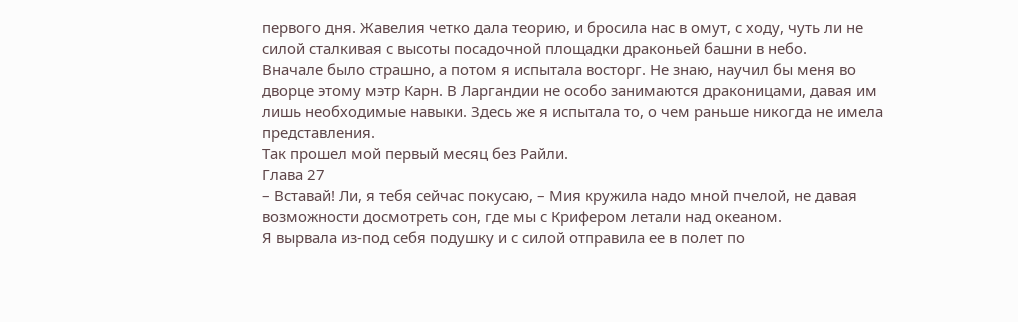первого дня. Жавелия четко дала теорию, и бросила нас в омут, с ходу, чуть ли не силой сталкивая с высоты посадочной площадки драконьей башни в небо.
Вначале было страшно, а потом я испытала восторг. Не знаю, научил бы меня во дворце этому мэтр Карн. В Ларгандии не особо занимаются драконицами, давая им лишь необходимые навыки. Здесь же я испытала то, о чем раньше никогда не имела представления.
Так прошел мой первый месяц без Райли.
Глава 27
– Вставай! Ли, я тебя сейчас покусаю, – Мия кружила надо мной пчелой, не давая возможности досмотреть сон, где мы с Крифером летали над океаном.
Я вырвала из-под себя подушку и с силой отправила ее в полет по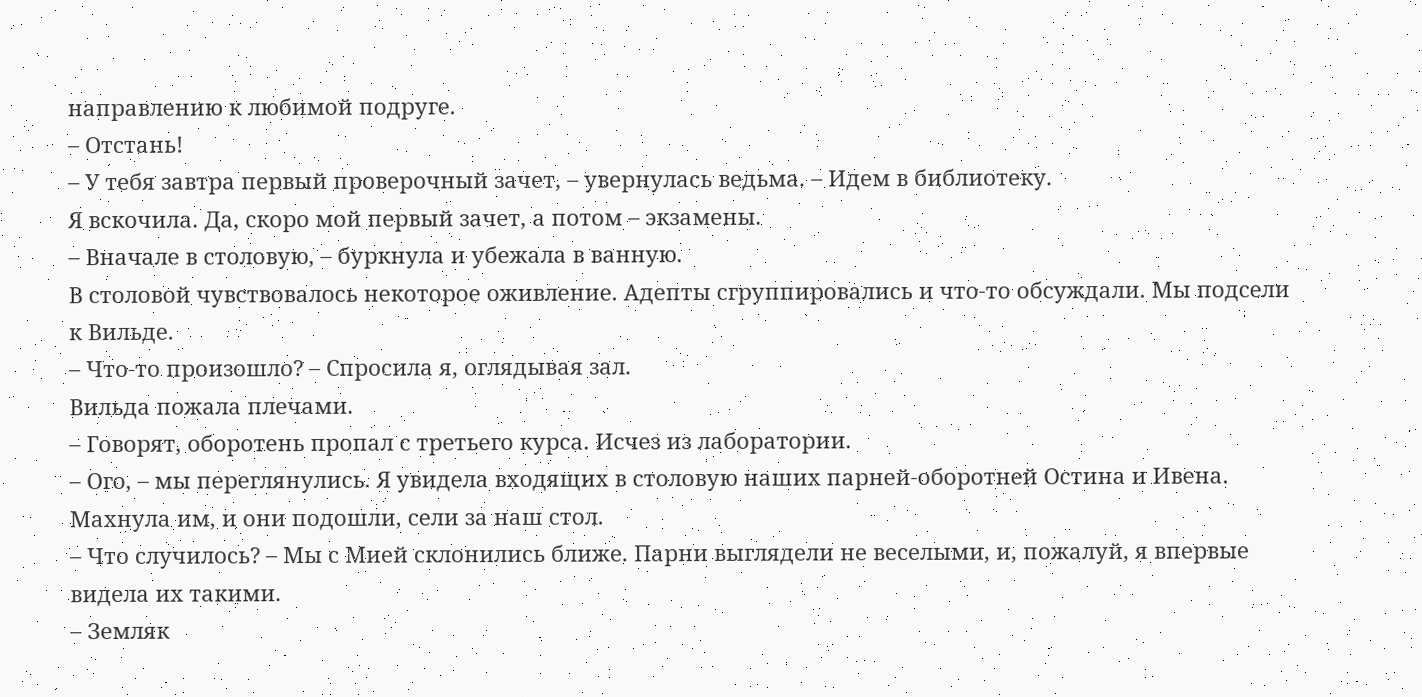направлению к любимой подруге.
– Отстань!
– У тебя завтра первый проверочный зачет, – увернулась ведьма. – Идем в библиотеку.
Я вскочила. Да, скоро мой первый зачет, а потом – экзамены.
– Вначале в столовую, – буркнула и убежала в ванную.
В столовой чувствовалось некоторое оживление. Адепты сгруппировались и что-то обсуждали. Мы подсели к Вильде.
– Что-то произошло? – Спросила я, оглядывая зал.
Вильда пожала плечами.
– Говорят, оборотень пропал с третьего курса. Исчез из лаборатории.
– Ого, – мы переглянулись. Я увидела входящих в столовую наших парней-оборотней Остина и Ивена. Махнула им, и они подошли, сели за наш стол.
– Что случилось? – Мы с Мией склонились ближе. Парни выглядели не веселыми, и, пожалуй, я впервые видела их такими.
– Земляк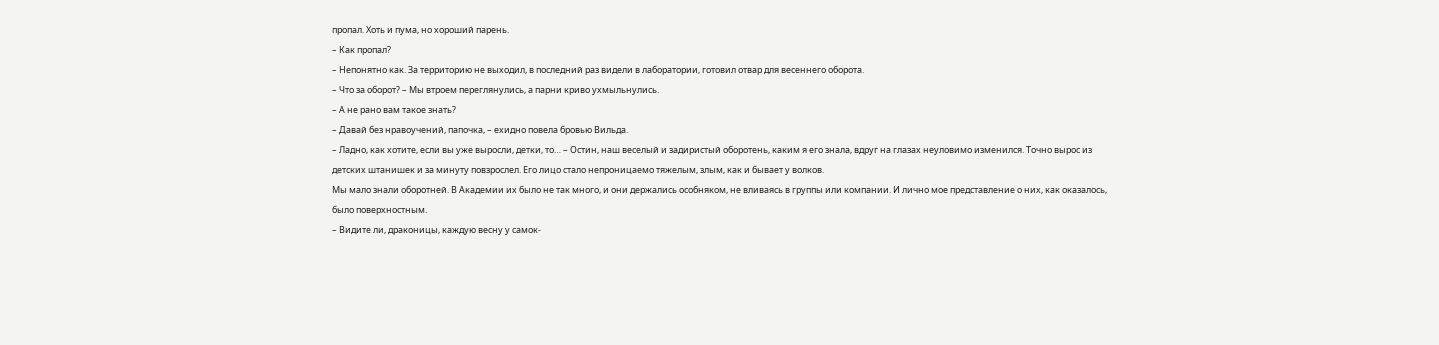пропал. Хоть и пума, но хороший парень.
– Как пропал?
– Непонятно как. За территорию не выходил, в последний раз видели в лаборатории, готовил отвар для весеннего оборота.
– Что за оборот? – Мы втроем переглянулись, а парни криво ухмыльнулись.
– А не рано вам такое знать?
– Давай без нравоучений, папочка, – ехидно повела бровью Вильда.
– Ладно, как хотите, если вы уже выросли, детки, то… – Остин, наш веселый и задиристый оборотень, каким я его знала, вдруг на глазах неуловимо изменился. Точно вырос из детских штанишек и за минуту повзрослел. Его лицо стало непроницаемо тяжелым, злым, как и бывает у волков.
Мы мало знали оборотней. В Академии их было не так много, и они держались особняком, не вливаясь в группы или компании. И лично мое представление о них, как оказалось, было поверхностным.
– Видите ли, драконицы, каждую весну у самок-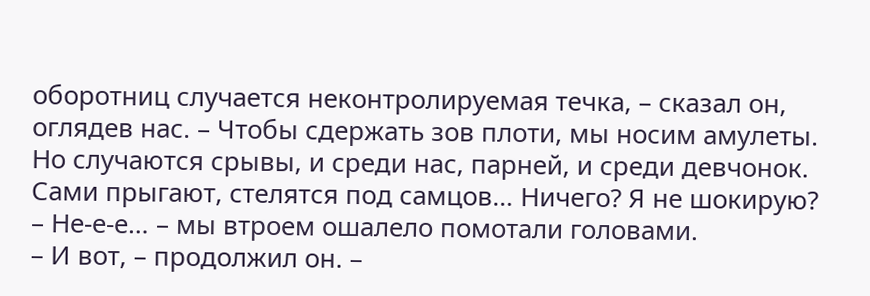оборотниц случается неконтролируемая течка, – сказал он, оглядев нас. – Чтобы сдержать зов плоти, мы носим амулеты. Но случаются срывы, и среди нас, парней, и среди девчонок. Сами прыгают, стелятся под самцов… Ничего? Я не шокирую?
– Не-е-е… – мы втроем ошалело помотали головами.
– И вот, – продолжил он. –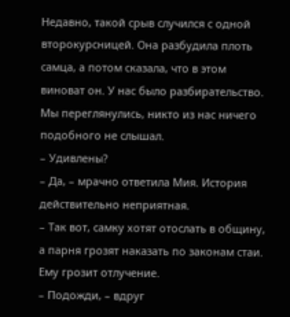Недавно, такой срыв случился с одной второкурсницей. Она разбудила плоть самца, а потом сказала, что в этом виноват он. У нас было разбирательство.
Мы переглянулись, никто из нас ничего подобного не слышал.
– Удивлены?
– Да, – мрачно ответила Мия. История действительно неприятная.
– Так вот, самку хотят отослать в общину, а парня грозят наказать по законам стаи. Ему грозит отлучение.
– Подожди, – вдруг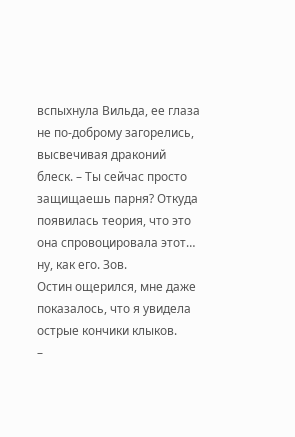вспыхнула Вильда, ее глаза не по-доброму загорелись, высвечивая драконий блеск. – Ты сейчас просто защищаешь парня? Откуда появилась теория, что это она спровоцировала этот… ну, как его. Зов.
Остин ощерился, мне даже показалось, что я увидела острые кончики клыков.
–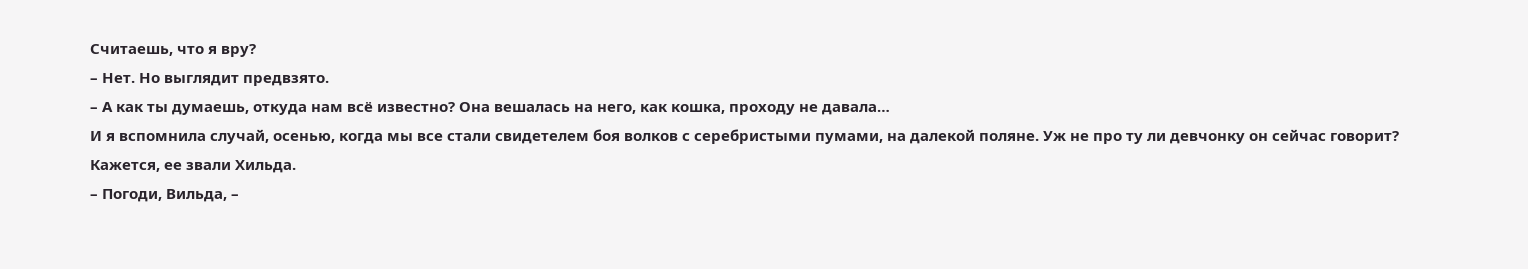Считаешь, что я вру?
– Нет. Но выглядит предвзято.
– А как ты думаешь, откуда нам всё известно? Она вешалась на него, как кошка, проходу не давала…
И я вспомнила случай, осенью, когда мы все стали свидетелем боя волков с серебристыми пумами, на далекой поляне. Уж не про ту ли девчонку он сейчас говорит? Кажется, ее звали Хильда.
– Погоди, Вильда, –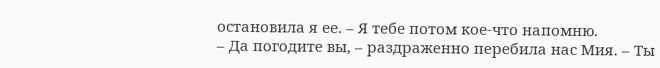остановила я ее. – Я тебе потом кое-что напомню.
– Да погодите вы, – раздраженно перебила нас Мия. – Ты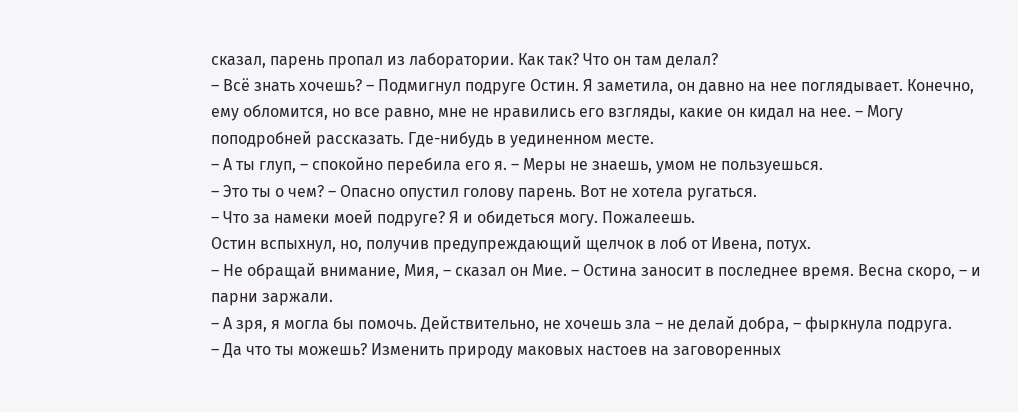сказал, парень пропал из лаборатории. Как так? Что он там делал?
– Всё знать хочешь? – Подмигнул подруге Остин. Я заметила, он давно на нее поглядывает. Конечно, ему обломится, но все равно, мне не нравились его взгляды, какие он кидал на нее. – Могу поподробней рассказать. Где-нибудь в уединенном месте.
– А ты глуп, – спокойно перебила его я. – Меры не знаешь, умом не пользуешься.
– Это ты о чем? – Опасно опустил голову парень. Вот не хотела ругаться.
– Что за намеки моей подруге? Я и обидеться могу. Пожалеешь.
Остин вспыхнул, но, получив предупреждающий щелчок в лоб от Ивена, потух.
– Не обращай внимание, Мия, – сказал он Мие. – Остина заносит в последнее время. Весна скоро, – и парни заржали.
– А зря, я могла бы помочь. Действительно, не хочешь зла – не делай добра, – фыркнула подруга.
– Да что ты можешь? Изменить природу маковых настоев на заговоренных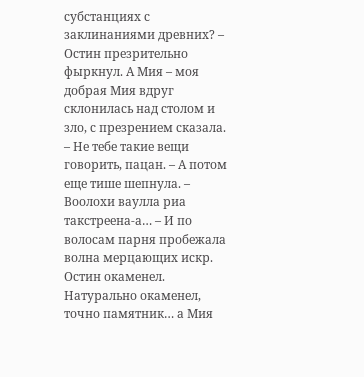субстанциях с заклинаниями древних? – Остин презрительно фыркнул. А Мия – моя добрая Мия вдруг склонилась над столом и зло, с презрением сказала.
– Не тебе такие вещи говорить, пацан. – А потом еще тише шепнула. – Воолохи ваулла риа такстреена-а… – И по волосам парня пробежала волна мерцающих искр. Остин окаменел. Натурально окаменел, точно памятник… а Мия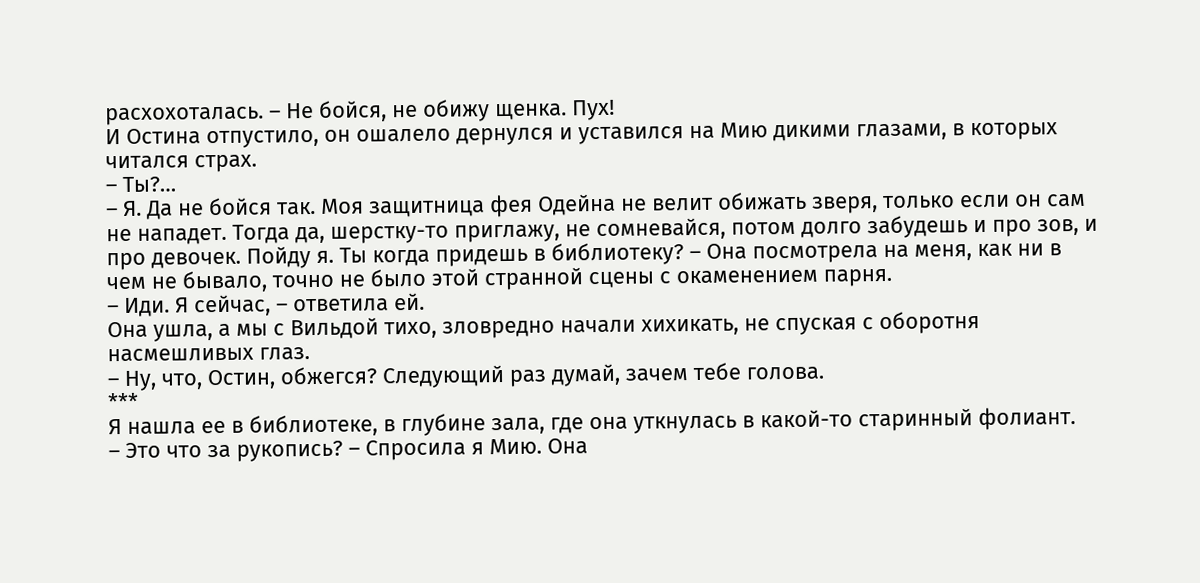расхохоталась. – Не бойся, не обижу щенка. Пух!
И Остина отпустило, он ошалело дернулся и уставился на Мию дикими глазами, в которых читался страх.
– Ты?…
– Я. Да не бойся так. Моя защитница фея Одейна не велит обижать зверя, только если он сам не нападет. Тогда да, шерстку-то приглажу, не сомневайся, потом долго забудешь и про зов, и про девочек. Пойду я. Ты когда придешь в библиотеку? – Она посмотрела на меня, как ни в чем не бывало, точно не было этой странной сцены с окаменением парня.
– Иди. Я сейчас, – ответила ей.
Она ушла, а мы с Вильдой тихо, зловредно начали хихикать, не спуская с оборотня насмешливых глаз.
– Ну, что, Остин, обжегся? Следующий раз думай, зачем тебе голова.
***
Я нашла ее в библиотеке, в глубине зала, где она уткнулась в какой-то старинный фолиант.
– Это что за рукопись? – Спросила я Мию. Она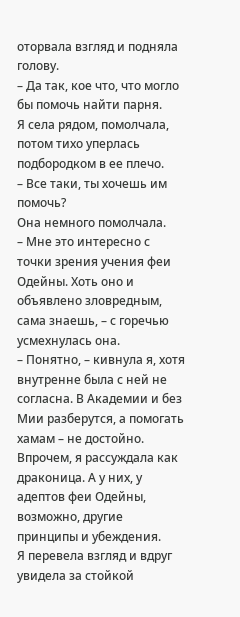оторвала взгляд и подняла голову.
– Да так, кое что, что могло бы помочь найти парня.
Я села рядом, помолчала, потом тихо уперлась подбородком в ее плечо.
– Все таки, ты хочешь им помочь?
Она немного помолчала.
– Мне это интересно с точки зрения учения феи Одейны. Хоть оно и объявлено зловредным, сама знаешь, – с горечью усмехнулась она.
– Понятно, – кивнула я, хотя внутренне была с ней не согласна. В Академии и без Мии разберутся, а помогать хамам – не достойно. Впрочем, я рассуждала как драконица. А у них, у адептов феи Одейны, возможно, другие принципы и убеждения.
Я перевела взгляд и вдруг увидела за стойкой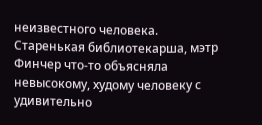неизвестного человека. Старенькая библиотекарша, мэтр Финчер что-то объясняла невысокому, худому человеку с удивительно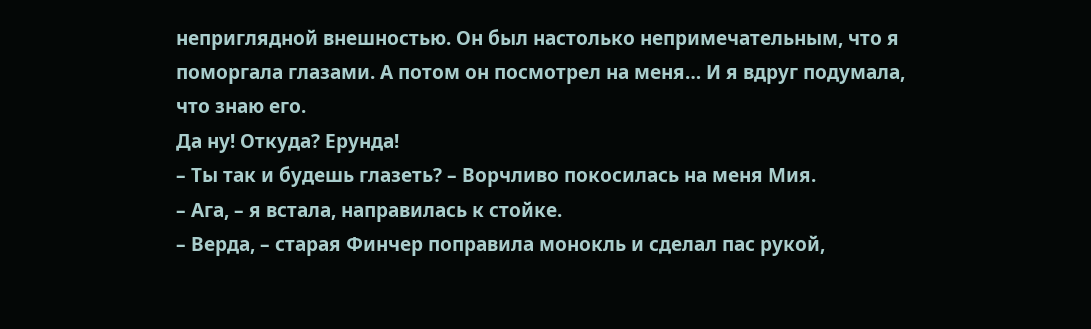неприглядной внешностью. Он был настолько непримечательным, что я поморгала глазами. А потом он посмотрел на меня… И я вдруг подумала, что знаю его.
Да ну! Откуда? Ерунда!
– Ты так и будешь глазеть? – Ворчливо покосилась на меня Мия.
– Ага, – я встала, направилась к стойке.
– Верда, – старая Финчер поправила монокль и сделал пас рукой,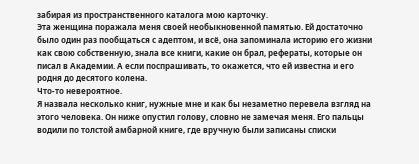забирая из пространственного каталога мою карточку.
Эта женщина поражала меня своей необыкновенной памятью. Ей достаточно было один раз пообщаться с адептом, и всё, она запоминала историю его жизни как свою собственную, знала все книги, какие он брал, рефераты, которые он писал в Академии. А если поспрашивать, то окажется, что ей известна и его родня до десятого колена.
Что-то невероятное.
Я назвала несколько книг, нужные мне и как бы незаметно перевела взгляд на этого человека. Он ниже опустил голову, словно не замечая меня. Его пальцы водили по толстой амбарной книге, где вручную были записаны списки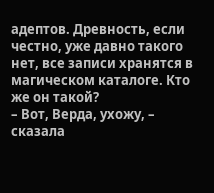адептов. Древность, если честно, уже давно такого нет, все записи хранятся в магическом каталоге. Кто же он такой?
– Вот, Верда, ухожу, – сказала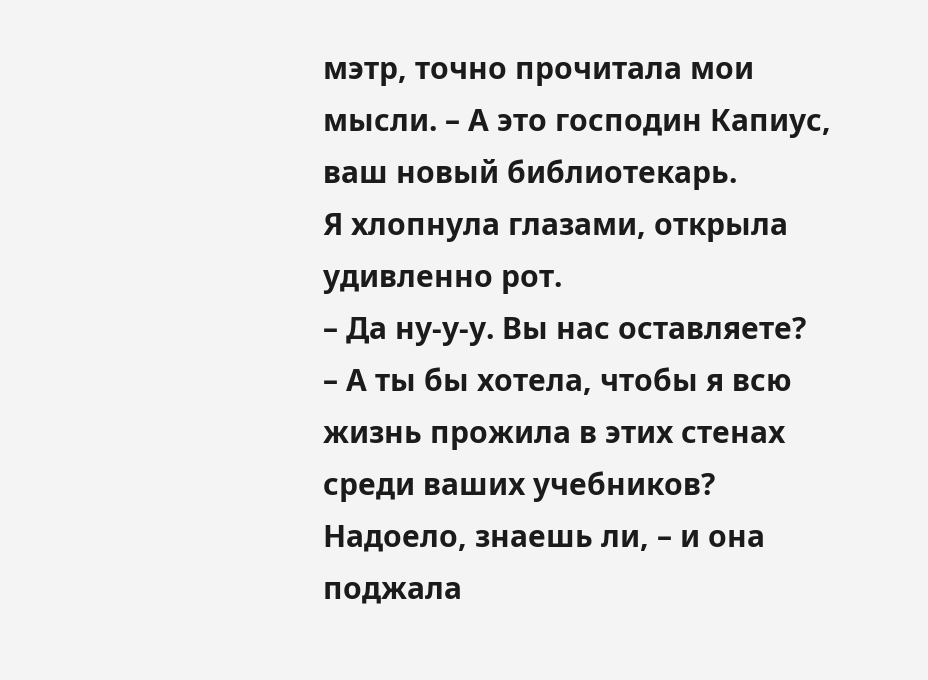мэтр, точно прочитала мои мысли. – А это господин Капиус, ваш новый библиотекарь.
Я хлопнула глазами, открыла удивленно рот.
– Да ну-у-у. Вы нас оставляете?
– А ты бы хотела, чтобы я всю жизнь прожила в этих стенах среди ваших учебников? Надоело, знаешь ли, – и она поджала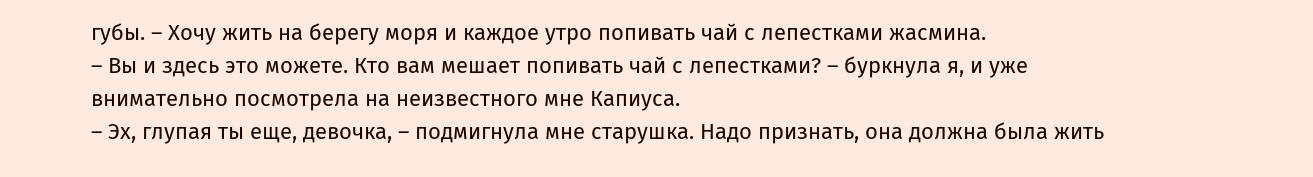губы. – Хочу жить на берегу моря и каждое утро попивать чай с лепестками жасмина.
– Вы и здесь это можете. Кто вам мешает попивать чай с лепестками? – буркнула я, и уже внимательно посмотрела на неизвестного мне Капиуса.
– Эх, глупая ты еще, девочка, – подмигнула мне старушка. Надо признать, она должна была жить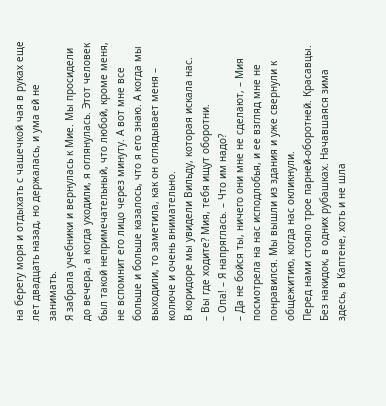на берегу моря и отдыхать с чашечкой чая в руках еще лет двадцать назад, но держалась, и ума ей не занимать.
Я забрала учебники и вернулась к Мие. Мы просидели до вечера, а когда уходили, я оглянулась. Этот человек был такой непримечательный, что любой, кроме меня, не вспомнит его лицо через минуту. А вот мне все больше и больше казалось, что я его знаю. А когда мы выходили, то заметила, как он оглядывает меня – колюче и очень внимательно.
В коридоре мы увидели Вильду, которая искала нас.
– Вы где ходите? Мия, тебя ищут оборотни.
– Опа! – Я напряглась. – Что им надо?
– Да не бойся ты, ничего они мне не сделают, – Мия посмотрела на нас исподлобья, и ее взгляд мне не понравился. Мы вышли из здания и уже свернули к общежитию, когда нас окликнули.
Перед нами стояло трое парней-оборотней. Красавцы. Без накидок, в одних рубашках. Начавшаяся зима здесь, в Каптене, хоть и не шла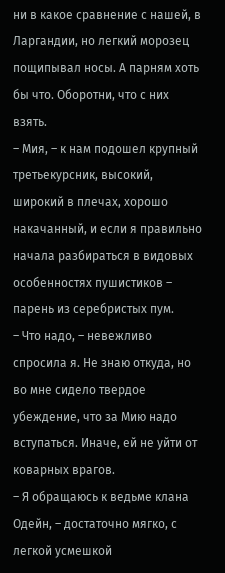ни в какое сравнение с нашей, в Ларгандии, но легкий морозец пощипывал носы. А парням хоть бы что. Оборотни, что с них взять.
– Мия, – к нам подошел крупный третьекурсник, высокий, широкий в плечах, хорошо накачанный, и если я правильно начала разбираться в видовых особенностях пушистиков – парень из серебристых пум.
– Что надо, – невежливо спросила я. Не знаю откуда, но во мне сидело твердое убеждение, что за Мию надо вступаться. Иначе, ей не уйти от коварных врагов.
– Я обращаюсь к ведьме клана Одейн, – достаточно мягко, с легкой усмешкой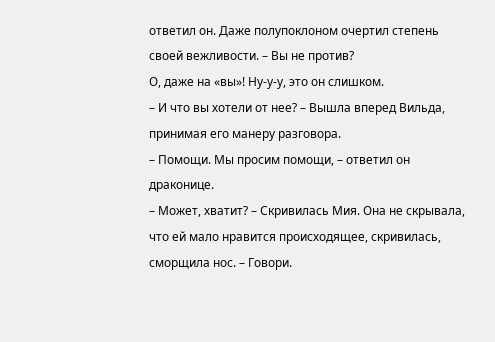ответил он. Даже полупоклоном очертил степень своей вежливости. – Вы не против?
О, даже на «вы»! Ну-у-у, это он слишком.
– И что вы хотели от нее? – Вышла вперед Вильда, принимая его манеру разговора.
– Помощи. Мы просим помощи, – ответил он драконице.
– Может, хватит? – Скривилась Мия. Она не скрывала, что ей мало нравится происходящее, скривилась, сморщила нос. – Говори.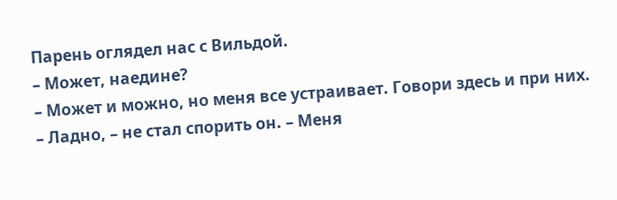Парень оглядел нас с Вильдой.
– Может, наедине?
– Может и можно, но меня все устраивает. Говори здесь и при них.
– Ладно, – не стал спорить он. – Меня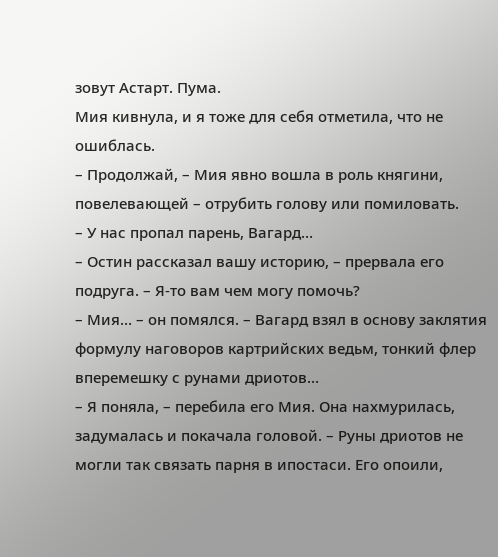зовут Астарт. Пума.
Мия кивнула, и я тоже для себя отметила, что не ошиблась.
– Продолжай, – Мия явно вошла в роль княгини, повелевающей – отрубить голову или помиловать.
– У нас пропал парень, Вагард…
– Остин рассказал вашу историю, – прервала его подруга. – Я-то вам чем могу помочь?
– Мия… – он помялся. – Вагард взял в основу заклятия формулу наговоров картрийских ведьм, тонкий флер вперемешку с рунами дриотов…
– Я поняла, – перебила его Мия. Она нахмурилась, задумалась и покачала головой. – Руны дриотов не могли так связать парня в ипостаси. Его опоили,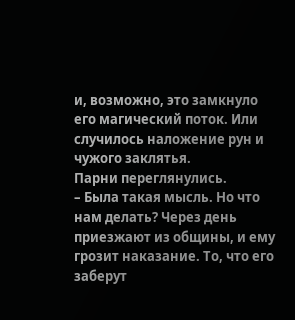и, возможно, это замкнуло его магический поток. Или случилось наложение рун и чужого заклятья.
Парни переглянулись.
– Была такая мысль. Но что нам делать? Через день приезжают из общины, и ему грозит наказание. То, что его заберут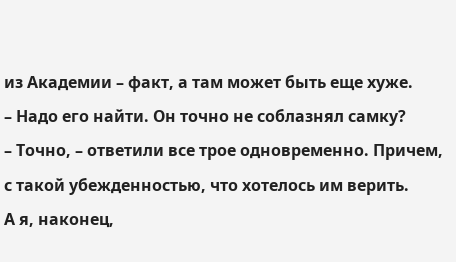из Академии – факт, а там может быть еще хуже.
– Надо его найти. Он точно не соблазнял самку?
– Точно, – ответили все трое одновременно. Причем, с такой убежденностью, что хотелось им верить.
А я, наконец,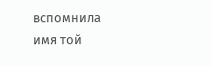вспомнила имя той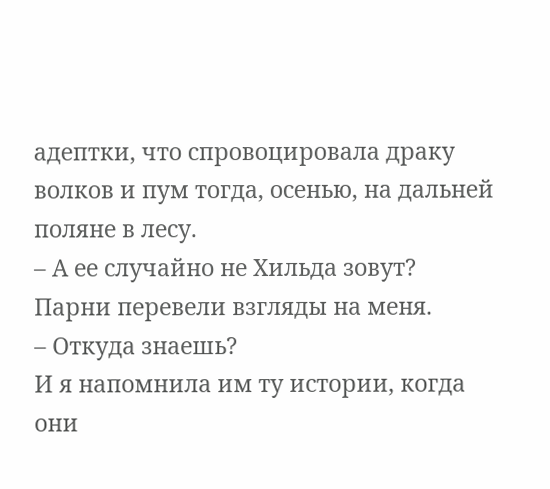адептки, что спровоцировала драку волков и пум тогда, осенью, на дальней поляне в лесу.
– А ее случайно не Хильда зовут?
Парни перевели взгляды на меня.
– Откуда знаешь?
И я напомнила им ту истории, когда они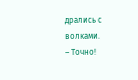дрались с волками.
– Точно!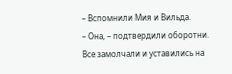– Вспомнили Мия и Вильда.
– Она, – подтвердили оборотни.
Все замолчали и уставились на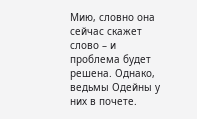Мию, словно она сейчас скажет слово – и проблема будет решена. Однако, ведьмы Одейны у них в почете.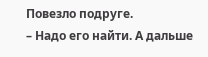Повезло подруге.
– Надо его найти. А дальше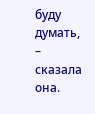буду думать, – сказала она.